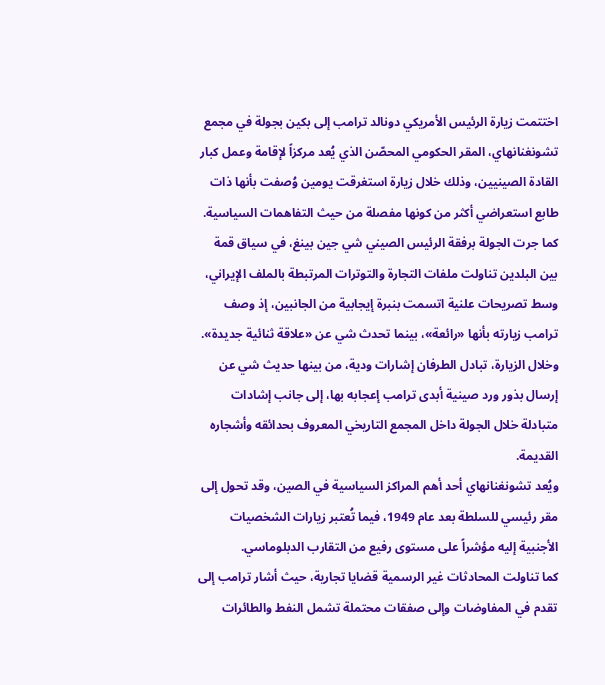اختتمت زيارة الرئيس الأمريكي دونالد ترامب إلى بكين بجولة في مجمع تشونغنانهاي، المقر الحكومي المحصّن الذي يُعد مركزاً لإقامة وعمل كبار القادة الصينيين، وذلك خلال زيارة استغرقت يومين وُصفت بأنها ذات طابع استعراضي أكثر من كونها مفصلة من حيث التفاهمات السياسية.
كما جرت الجولة برفقة الرئيس الصيني شي جين بينغ، في سياق قمة بين البلدين تناولت ملفات التجارة والتوترات المرتبطة بالملف الإيراني، وسط تصريحات علنية اتسمت بنبرة إيجابية من الجانبين، إذ وصف ترامب زيارته بأنها «رائعة»، بينما تحدث شي عن «علاقة ثنائية جديدة».
وخلال الزيارة، تبادل الطرفان إشارات ودية، من بينها حديث شي عن إرسال بذور ورد صينية أبدى ترامب إعجابه بها، إلى جانب إشادات متبادلة خلال الجولة داخل المجمع التاريخي المعروف بحدائقه وأشجاره القديمة.
ويُعد تشونغنانهاي أحد أهم المراكز السياسية في الصين، وقد تحول إلى مقر رئيسي للسلطة بعد عام 1949، فيما تُعتبر زيارات الشخصيات الأجنبية إليه مؤشراً على مستوى رفيع من التقارب الدبلوماسي.
كما تناولت المحادثات غير الرسمية قضايا تجارية، حيث أشار ترامب إلى تقدم في المفاوضات وإلى صفقات محتملة تشمل النفط والطائرات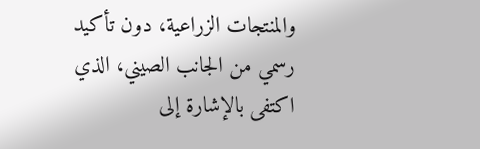والمنتجات الزراعية، دون تأكيد رسمي من الجانب الصيني، الذي اكتفى بالإشارة إلى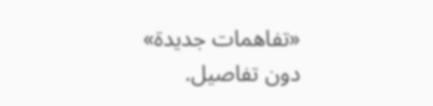«تفاهمات جديدة» دون تفاصيل.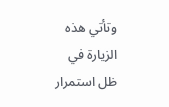وتأتي هذه الزيارة في ظل استمرار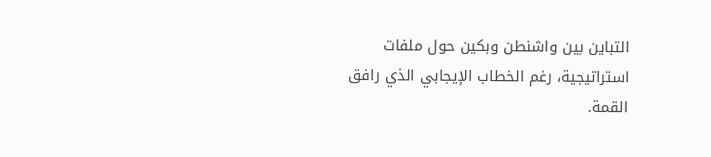التباين بين واشنطن وبكين حول ملفات استراتيجية، رغم الخطاب الإيجابي الذي رافق القمة.